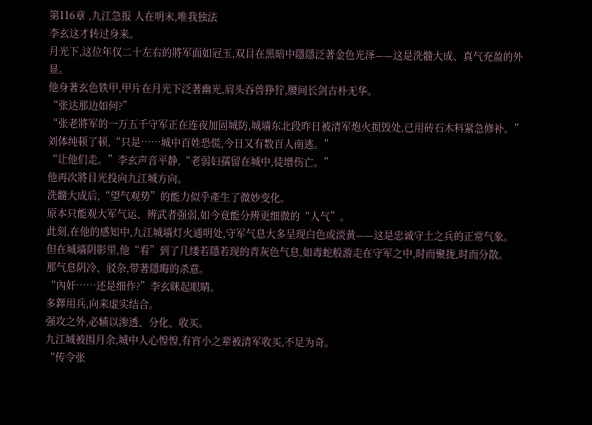第116章 ,九江急报 人在明末,唯我独法
李玄这才转过身来。
月光下,这位年仅二十左右的將军面如冠玉,双目在黑暗中隱隱泛著金色光泽——这是洗髓大成、真气充盈的外显。
他身著玄色铁甲,甲片在月光下泛著幽光,肩头吞兽狰狞,腰间长剑古朴无华。
“张达那边如何?”
“张老將军的一万五千守军正在连夜加固城防,城墙东北段昨日被清军炮火损毁处,已用砖石木料紧急修补。”刘体纯顿了顿,“只是……城中百姓恐慌,今日又有数百人南逃。”
“让他们走。”李玄声音平静,“老弱妇孺留在城中,徒增伤亡。”
他再次將目光投向九江城方向。
洗髓大成后,“望气观势”的能力似乎產生了微妙变化。
原本只能观大军气运、辨武者强弱,如今竟能分辨更细微的“人气”。
此刻,在他的感知中,九江城墙灯火通明处,守军气息大多呈现白色或淡黄——这是忠诚守土之兵的正常气象。
但在城墙阴影里,他“看”到了几缕若隱若现的青灰色气息,如毒蛇般游走在守军之中,时而聚拢,时而分散。
那气息阴冷、驳杂,带著隱晦的杀意。
“內奸……还是细作?”李玄眯起眼睛。
多鐸用兵,向来虚实结合。
强攻之外,必辅以渗透、分化、收买。
九江城被围月余,城中人心惶惶,有宵小之辈被清军收买,不足为奇。
“传令张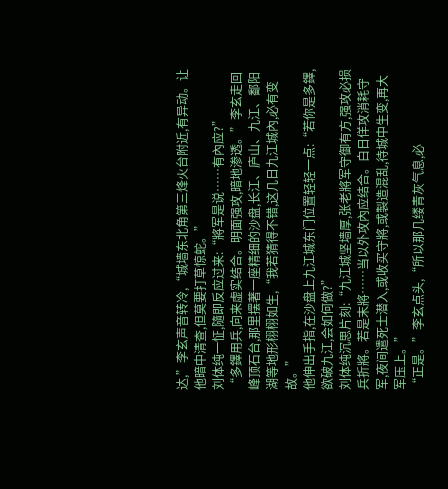达,”李玄声音转冷,“城墙东北角第三烽火台附近,有异动。让他暗中清查,但莫要打草惊蛇。”
刘体纯一怔,隨即反应过来:“將军是说……有內应?”
“多鐸用兵,向来虚实结合。明面强攻,暗地渗透。”李玄走回峰顶石台,那里摆著一座精细的沙盘,长江、庐山、九江、鄱阳湖等地形栩栩如生,“我若猜得不错,这几日九江城內,必有变故。”
他伸出手指,在沙盘上九江城东门位置轻轻一点:“若你是多鐸,欲破九江,会如何做?”
刘体纯沉思片刻:“九江城坚墙厚,张老將军守御有方,强攻必损兵折將。若是末將……当以外攻內应结合。白日佯攻消耗守军,夜间遣死士潜入,或收买守將,或製造混乱,待城中生变,再大军压上。”
“正是。”李玄点头,“所以那几缕青灰气息,必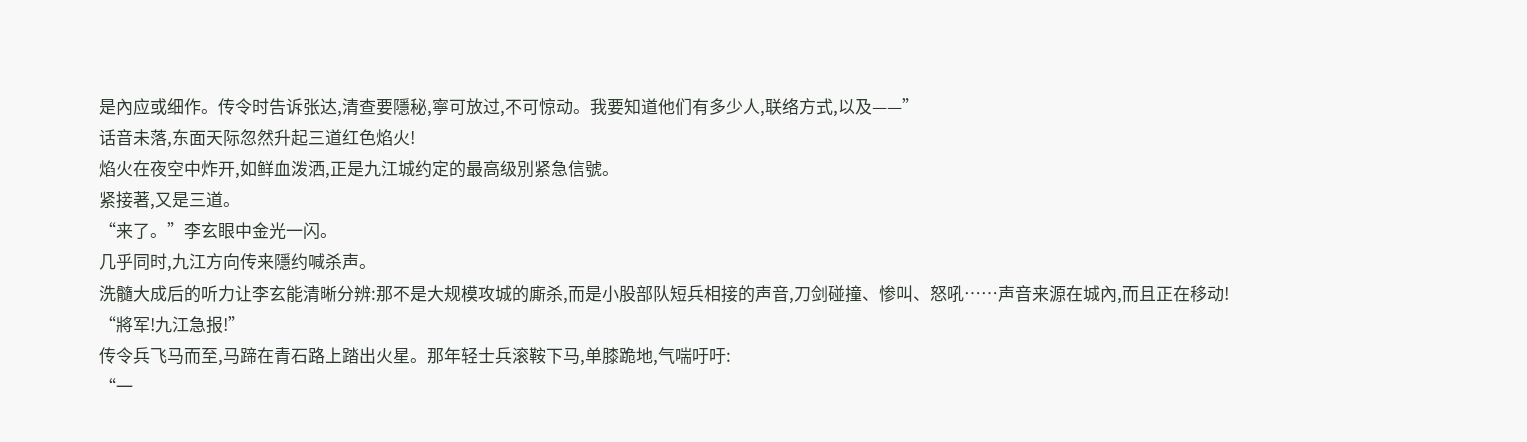是內应或细作。传令时告诉张达,清查要隱秘,寧可放过,不可惊动。我要知道他们有多少人,联络方式,以及——”
话音未落,东面天际忽然升起三道红色焰火!
焰火在夜空中炸开,如鲜血泼洒,正是九江城约定的最高级別紧急信號。
紧接著,又是三道。
“来了。”李玄眼中金光一闪。
几乎同时,九江方向传来隱约喊杀声。
洗髓大成后的听力让李玄能清晰分辨:那不是大规模攻城的廝杀,而是小股部队短兵相接的声音,刀剑碰撞、惨叫、怒吼……声音来源在城內,而且正在移动!
“將军!九江急报!”
传令兵飞马而至,马蹄在青石路上踏出火星。那年轻士兵滚鞍下马,单膝跪地,气喘吁吁:
“一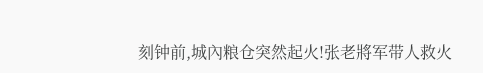刻钟前,城內粮仓突然起火!张老將军带人救火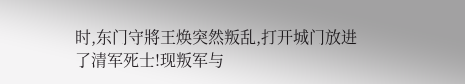时,东门守將王焕突然叛乱,打开城门放进了清军死士!现叛军与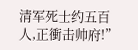清军死士约五百人,正衝击帅府!”